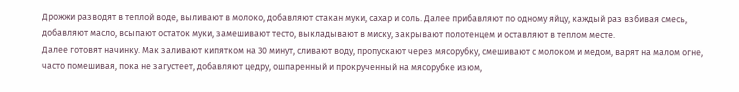Дрожжи разводят в теплой воде, выливают в молоко, добавляют стакан муки, сахар и соль. Далее прибавляют по одному яйцу, каждый раз взбивая смесь, добавляют масло, всыпают остаток муки, замешивают тесто, выкладывают в миску, закрывают полотенцем и оставляют в теплом месте.
Далее готовят начинку. Мак заливают кипятком на 30 минут, сливают воду, пропускают через мясорубку, смешивают с молоком и медом, варят на малом огне, часто помешивая, пока не загустеет, добавляют цедру, ошпаренный и прокрученный на мясорубке изюм,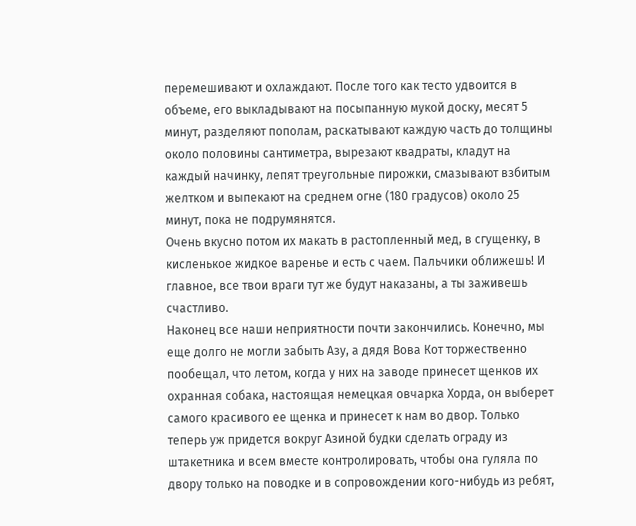перемешивают и охлаждают. После того как тесто удвоится в объеме, его выкладывают на посыпанную мукой доску, месят 5 минут, разделяют пополам, раскатывают каждую часть до толщины около половины сантиметра, вырезают квадраты, кладут на каждый начинку, лепят треугольные пирожки, смазывают взбитым желтком и выпекают на среднем огне (180 градусов) около 25 минут, пока не подрумянятся.
Очень вкусно потом их макать в растопленный мед, в сгущенку, в кисленькое жидкое варенье и есть с чаем. Пальчики оближешь! И главное, все твои враги тут же будут наказаны, а ты заживешь счастливо.
Наконец все наши неприятности почти закончились. Конечно, мы еще долго не могли забыть Азу, а дядя Вова Кот торжественно пообещал, что летом, когда у них на заводе принесет щенков их охранная собака, настоящая немецкая овчарка Хорда, он выберет самого красивого ее щенка и принесет к нам во двор. Только теперь уж придется вокруг Азиной будки сделать ограду из штакетника и всем вместе контролировать, чтобы она гуляла по двору только на поводке и в сопровождении кого-нибудь из ребят,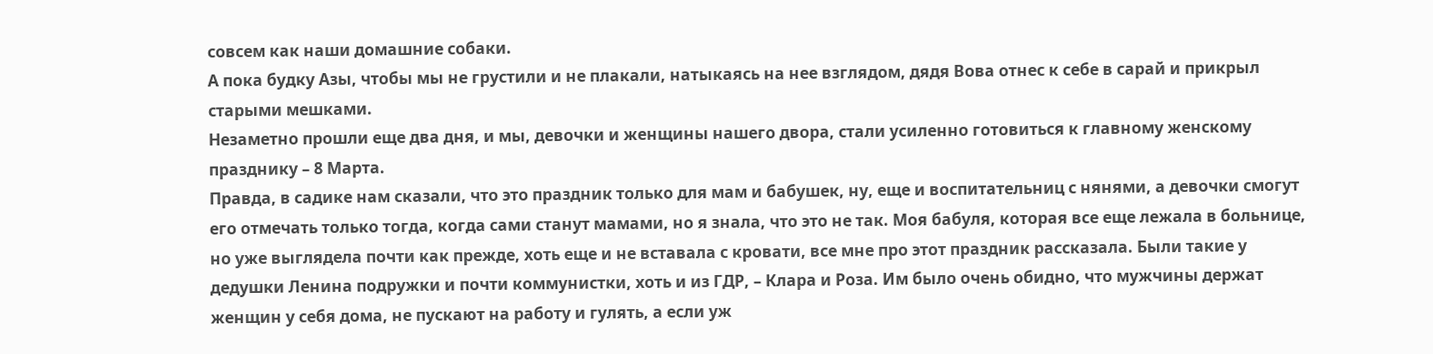совсем как наши домашние собаки.
А пока будку Азы, чтобы мы не грустили и не плакали, натыкаясь на нее взглядом, дядя Вова отнес к себе в сарай и прикрыл старыми мешками.
Незаметно прошли еще два дня, и мы, девочки и женщины нашего двора, стали усиленно готовиться к главному женскому празднику – 8 Марта.
Правда, в садике нам сказали, что это праздник только для мам и бабушек, ну, еще и воспитательниц с нянями, а девочки смогут его отмечать только тогда, когда сами станут мамами, но я знала, что это не так. Моя бабуля, которая все еще лежала в больнице, но уже выглядела почти как прежде, хоть еще и не вставала с кровати, все мне про этот праздник рассказала. Были такие у дедушки Ленина подружки и почти коммунистки, хоть и из ГДР, – Клара и Роза. Им было очень обидно, что мужчины держат женщин у себя дома, не пускают на работу и гулять, а если уж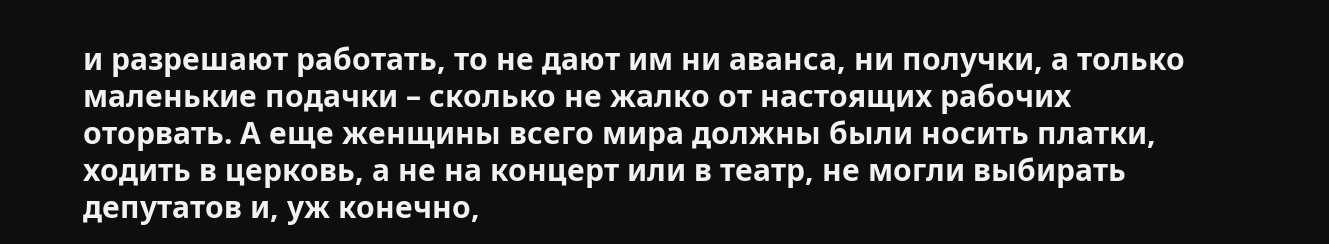и разрешают работать, то не дают им ни аванса, ни получки, а только маленькие подачки – сколько не жалко от настоящих рабочих оторвать. А еще женщины всего мира должны были носить платки, ходить в церковь, а не на концерт или в театр, не могли выбирать депутатов и, уж конечно,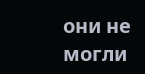они не могли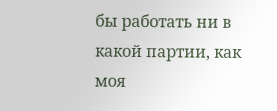бы работать ни в какой партии, как моя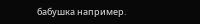бабушка например.